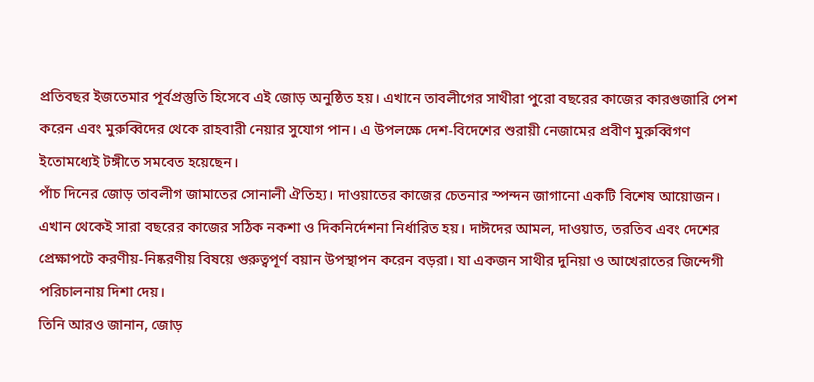প্রতিবছর ইজতেমার পূর্বপ্রস্তুতি হিসেবে এই জোড় অনুষ্ঠিত হয়। এখানে তাবলীগের সাথীরা পুরো বছরের কাজের কারগুজারি পেশ করেন এবং মুরুব্বিদের থেকে রাহবারী নেয়ার সুযোগ পান। এ উপলক্ষে দেশ-বিদেশের শুরায়ী নেজামের প্রবীণ মুরুব্বিগণ ইতোমধ্যেই টঙ্গীতে সমবেত হয়েছেন।
পাঁচ দিনের জোড় তাবলীগ জামাতের সোনালী ঐতিহ্য। দাওয়াতের কাজের চেতনার স্পন্দন জাগানো একটি বিশেষ আয়োজন। এখান থেকেই সারা বছরের কাজের সঠিক নকশা ও দিকনির্দেশনা নির্ধারিত হয়। দাঈদের আমল, দাওয়াত, তরতিব এবং দেশের প্রেক্ষাপটে করণীয়-নিষ্করণীয় বিষয়ে গুরুত্বপূর্ণ বয়ান উপস্থাপন করেন বড়রা। যা একজন সাথীর দুনিয়া ও আখেরাতের জিন্দেগী পরিচালনায় দিশা দেয়।
তিনি আরও জানান, জোড়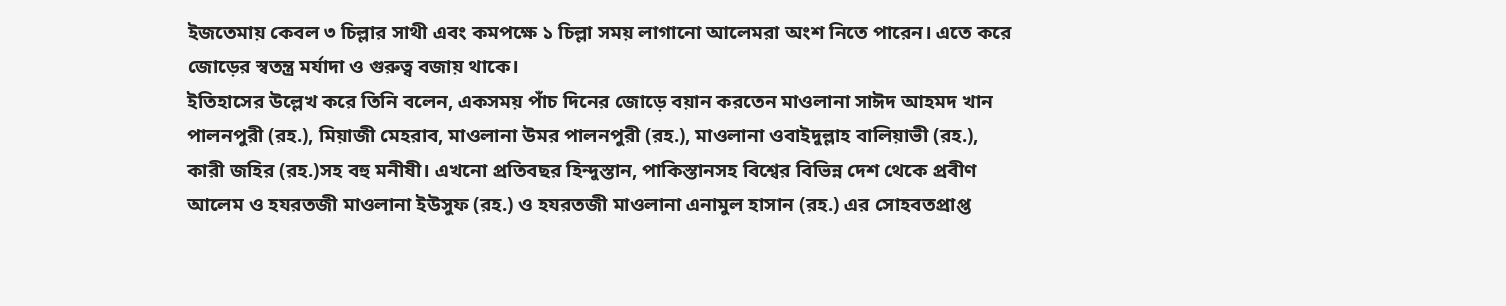ইজতেমায় কেবল ৩ চিল্লার সাথী এবং কমপক্ষে ১ চিল্লা সময় লাগানো আলেমরা অংশ নিতে পারেন। এতে করে জোড়ের স্বতন্ত্র মর্যাদা ও গুরুত্ব বজায় থাকে।
ইতিহাসের উল্লেখ করে তিনি বলেন, একসময় পাঁচ দিনের জোড়ে বয়ান করতেন মাওলানা সাঈদ আহমদ খান পালনপুরী (রহ.), মিয়াজী মেহরাব, মাওলানা উমর পালনপুরী (রহ.), মাওলানা ওবাইদুল্লাহ বালিয়াভী (রহ.), কারী জহির (রহ.)সহ বহু মনীষী। এখনো প্রতিবছর হিন্দুস্তান, পাকিস্তানসহ বিশ্বের বিভিন্ন দেশ থেকে প্রবীণ আলেম ও হযরতজী মাওলানা ইউসুফ (রহ.) ও হযরতজী মাওলানা এনামুল হাসান (রহ.) এর সোহবতপ্রাপ্ত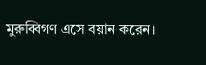মুরুব্বিগণ এসে বয়ান করেন।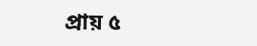প্রায় ৫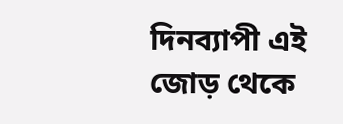দিনব্যাপী এই জোড় থেকে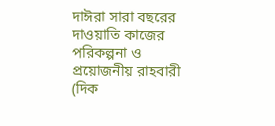দাঈরা সারা বছরের দাওয়াতি কাজের পরিকল্পনা ও প্রয়োজনীয় রাহবারী (দিক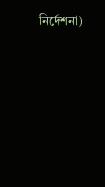নির্দেশনা)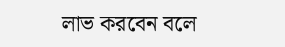লাভ করবেন বলে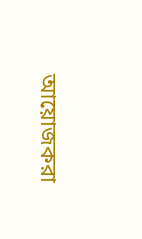আয়োজকরা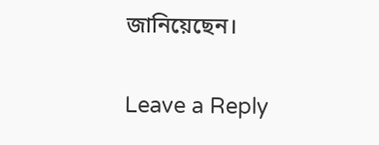জানিয়েছেন।

Leave a Reply